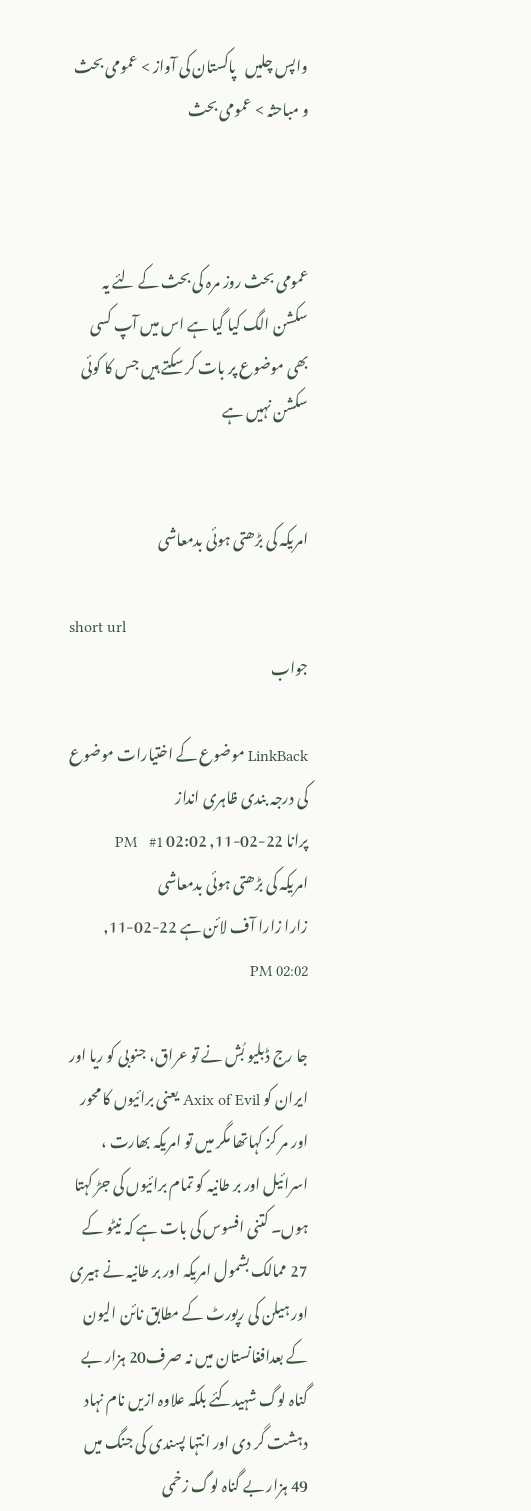واپس چلیں   پاکستان کی آواز > عمومی بحث و مباحثہ > عمومی بحث



عمومی بحث روز مرہ کی بحث کے لئے یہ سکشن الگ کیا گیا ہے اس میں آپ کسی بھی موضوع پر بات کر سکتے ہیں جس کا کوئی سکشن نہیں ہے


امریکہ کی بڑھتی ہوئی بدمعاشی

short url
جواب

LinkBack موضوع کے اختیارات موضوع کی درجہ بندی ظاہری انداز
پرانا 22-02-11, 02:02 PM   #1
امریکہ کی بڑھتی ہوئی بدمعاشی
زارا زارا آف لائن ہے 22-02-11, 02:02 PM

جا رج ڈبلیو بُش نے تو عراق، جنوبی کو ریا اور ایران کو Axix of Evil یعنی برائیوں کا محور اور مر کز کہاتھا مگر میں تو امریکہ بھارت ، اسرائیل اور بر طانیہ کو تمام برائیوں کی جڑ کہتا ہوں۔ کتنی افسوس کی بات ہے کہ نیٹو کے 27 ممالک بشمول امریکہ اور بر طانیہ نے ہیری اور ہیلن کی رپورٹ کے مطابق نائن الیون کے بعدافغانستان میں نہ صرف20 ہزار بے گناہ لوگ شہیدکئے بلکہ علاوہ ازیں نام نہاد دہشت گر دی اور انتہا پسندی کی جنگ میں 49 ہزار بے گناہ لوگ زخمی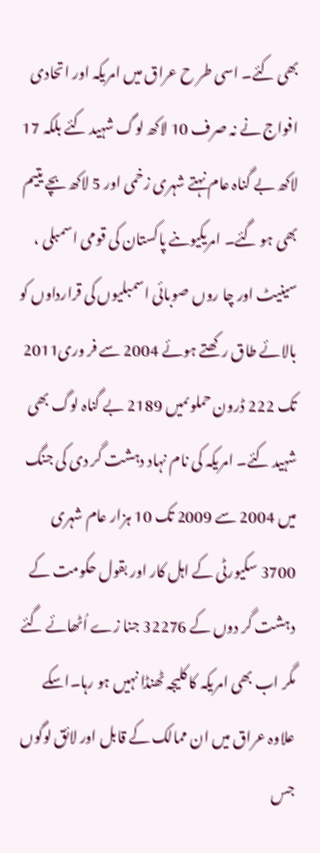بھی کئے۔ اسی طر ح عراق میں امریکہ اور اتحادی افواج نے نہ صرف 10 لاکھ لوگ شہید کئے بلکہ 17 لاکھ بے گناہ عام نہتے شہری زخمی اور 5 لاکھ بچے یتیم بھی ہو گئے۔ امریکیوںنے پاکستان کی قومی اسمبلی ، سینیٹ اور چا روں صوبائی اسمبلیوں کی قرارداوں کو بالائے طاق رکھتے ہوئے 2004 سے فر وری2011 تک 222 ڈرون حملوںمیں 2189 بے گناہ لوگ بھی شہید کئے۔ امریکہ کی نام نہاد دہشت گر دی کی جنگ میں 2004 سے 2009 تک 10 ہزار عام شہری 3700 سکیورٹی کے اہل کار اور بقول حکومت کے دہشت گر دوں کے 32276 جنا زے اُٹھائے گئے مگر اب بھی امریکہ کا کلیجہ ٹھنڈا نہیں ہو رہا۔اسکے علاوہ عراق میں ان ممالک کے قابل اور لائق لوگوں جس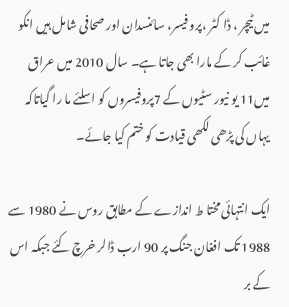میں ٹیچر ، ڈا کٹر ،پرو فیسر، سائنسدان اور صحافی شامل ہیں انکو غائب کر کے مارا بھی جاتا ہے۔ سال 2010 میں عراق میں11 یو نیور سٹیوں کے 7پروفیسروں کو اسلئے ما را گیاتاکہ یہاں کی پڑھی لکھی قیادت کو ختم کیا جائے۔

ایک انتہائی مختا ط اندازے کے مطابق روس نے 1980 سے 1988 تک افغان جنگ پر 90 ارب ڈالر خرچ کئے جبکہ اس کے بر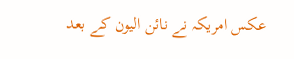عکس امریکہ نے نائن الیون کے بعد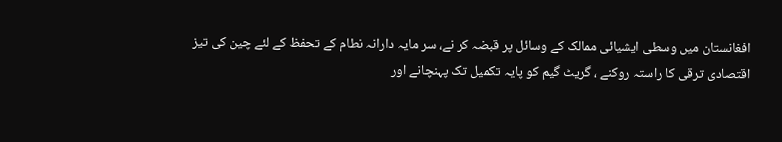افغانستان میں وسطی ایشیائی ممالک کے وسائل پر قبضہ کر نے، سر مایہ دارانہ نطام کے تحفظ کے لئے چین کی تیز اقتصادی ترقی کا راستہ روکنے ، گریٹ گیم کو پایہ تکمیل تک پہنچانے اور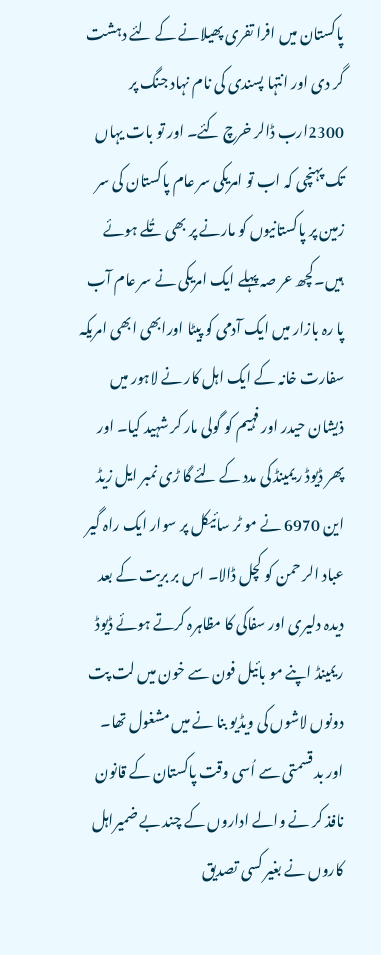پاکستان میں افرا تفری پھیلانے کے لئے دہشت گر دی اور انتہا پسندی کی نام نہاد جنگ پر 2300ارب ڈالر خرچ کئے۔ اور تو بات یہاں تک پہنچی کہ اب تو امریکی سر عام پاکستان کی سر زمین پر پاکستانیوں کو مارنے پر بھی تُلے ہوئے ہیں۔کچھ عر صہ پہلے ایک امریکی نے سر عام آب پا رہ بازار میں ایک آدمی کو پیٹا اورابھی ابھی امریکہ سفارت خانہ کے ایک اہل کار نے لاہور میں ذیشان حیدر اور فہیم کو گولی مار کر شہید کیا۔ اور پھر ڈیوڈ ریمینڈ کی مدد کے لئے گا ڑی نمبر ایل زیڈ این 6970 نے مو ٹر سائیکل پر سوار ایک راہ گیر عباد الر حمن کو کچل ڈالا۔ اس بر بریت کے بعد دیدہ دلیری اور سفاکی کا مظاہرہ کرتے ہوئے ڈیوڈ ریمینڈ اپنے مو بائیل فون سے خون میں لت پت دونوں لاشوں کی ویڈیو بنا نے میں مشغول تھا۔ اور بد قسمتی سے اُسی وقت پاکستان کے قانون نافذ کر نے والے اداروں کے چند بے ضمیراہل کاروں نے بغیر کسی تصدیق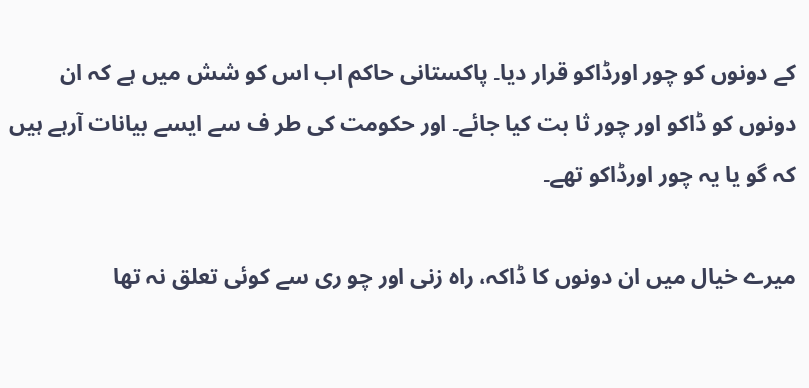کے دونوں کو چور اورڈاکو قرار دیا۔ پاکستانی حاکم اب اس کو شش میں ہے کہ ان دونوں کو ڈاکو اور چور ثا بت کیا جائے۔ اور حکومت کی طر ف سے ایسے بیانات آرہے ہیں کہ گو یا یہ چور اورڈاکو تھے۔

میرے خیال میں ان دونوں کا ڈاکہ، راہ زنی اور چو ری سے کوئی تعلق نہ تھا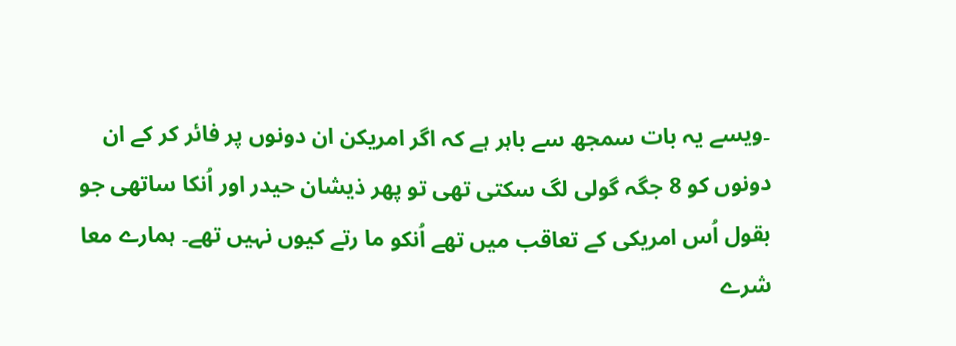۔ویسے یہ بات سمجھ سے باہر ہے کہ اگر امریکن ان دونوں پر فائر کر کے ان دونوں کو 8 جگہ گولی لگ سکتی تھی تو پھر ذیشان حیدر اور اُنکا ساتھی جو بقول اُس امریکی کے تعاقب میں تھے اُنکو ما رتے کیوں نہیں تھے۔ ہمارے معا شرے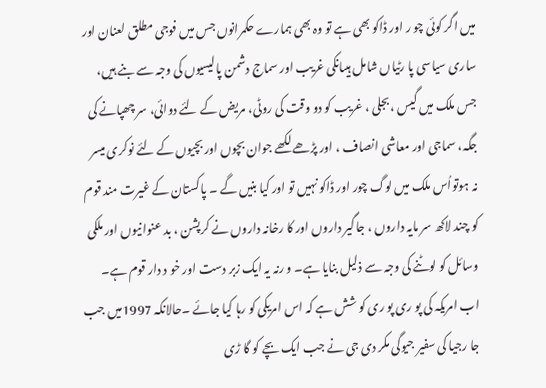میں اگر کوئی چو ر اور ڈاکو بھی ہے تو وہ بھی ہمارے حکمرانوں جس میں فوجی مطلق لعنان اور ساری سیاسی پا رٹیاں شامل ہیںانکی غریب اور سماج دشمن پالیسیوں کی وجہ سے بنے ہیں، جس ملک میں گیس ،بجلی ، غریب کو دو وقت کی روٹی، مریض کے لئے دوائی، سر چھپانے کی جگہ، سماجی اور معاشی انصاف ، اور پڑھے لکھے جوان بچوں اور بچیوں کے لئے نوکری میسر نہ ہوتواُس ملک میں لوگ چور اور ڈاکو نہیں تو اور کیا بنیں گے ۔ پاکستان کے غیرت مند قوم کو چند لاکھ سر مایہ داروں ، جاگیر داروں اور کا رخانہ داروں نے کرپشن ، بد عنوانیوں اور ملکی وسائل کو لوٹنے کی وجہ سے ذلیل بنایا ہے۔ و رنہ یہ ایک زبر دست اور خو د دار قوم ہے۔ اب امریکہ کی پو ری پو ری کو شش ہے کہ اس امریکی کو رہا کیا جائے ۔حالانکہ 1997میں جب جا رجیا کی سفیر جیوگی مکر دی جی نے جب ایک بچے کو گا ڑی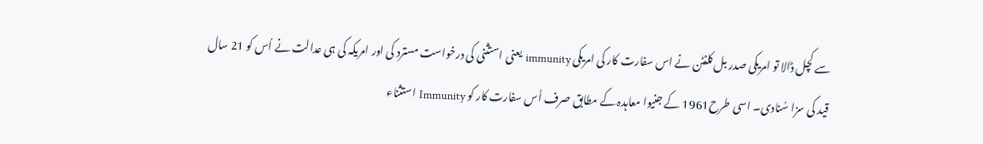سے کچل ڈالا تو امریکی صدر بل کلنٹن نے اس سفارت کار کی امریکی immunity یعنی استثنی کی درخواست مسترد کی اور امریکہ کی ہی عدالت نے اُس کو 21 سال قید کی سزا سُنادی۔ اسی طرح1961 کے جنیوا معاہدہ کے مطابق صرف اُس سفارت کار کو Immunity استثناء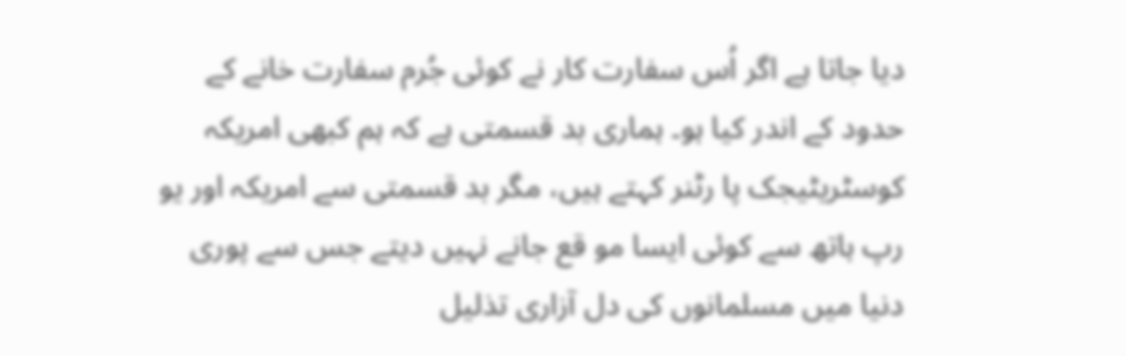دیا جاتا ہے اگر اُس سفارت کار نے کوئی جُرم سفارت خانے کے حدود کے اندر کیا ہو۔ ہماری بد قسمتی ہے کہ ہم کبھی امریکہ کوسٹریٹیجک پا رٹنر کہتے ہیں، مگر بد قسمتی سے امریکہ اور یو رپ ہاتھ سے کوئی ایسا مو قع جانے نہیں دیتے جس سے پوری دنیا میں مسلمانوں کی دل آزاری تذلیل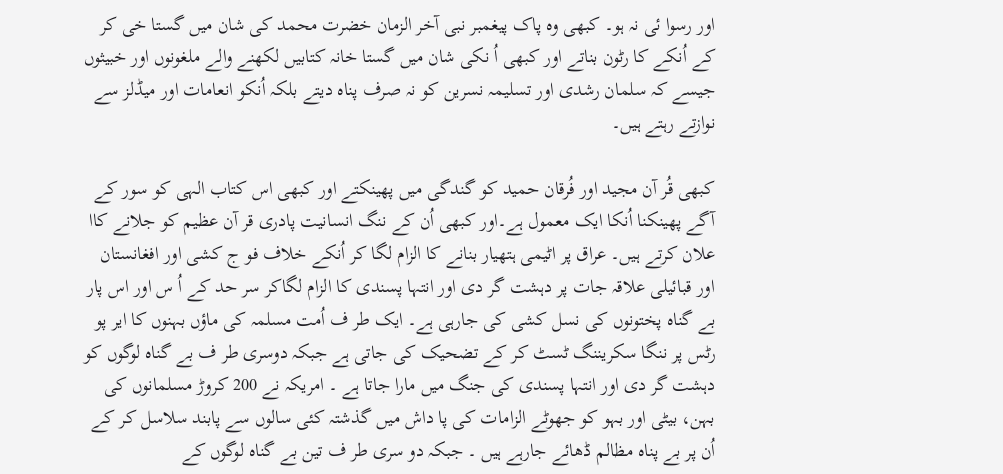اور رسوا ئی نہ ہو۔ کبھی وہ پاک پیغمبر نبی آخر الزمان خضرت محمد کی شان میں گستا خی کر کے اُنکے کا رٹون بناتے اور کبھی اُ نکی شان میں گستا خانہ کتابیں لکھنے والے ملغونوں اور خبیثوں جیسے کہ سلمان رشدی اور تسلیمہ نسرین کو نہ صرف پناہ دیتے بلکہ اُنکو انعامات اور میڈلز سے نوازتے رہتے ہیں۔

کبھی قُر آن مجید اور فُرقان حمید کو گندگی میں پھینکتے اور کبھی اس کتاب الہی کو سور کے آگے پھینکنا اُنکا ایک معمول ہے۔اور کبھی اُن کے ننگ انسانیت پادری قر آن عظیم کو جلانے کاا علان کرتے ہیں۔ عراق پر اٹیمی ہتھیار بنانے کا الزام لگا کر اُنکے خلاف فو ج کشی اور افغانستان اور قبائیلی علاقہ جات پر دہشت گر دی اور انتہا پسندی کا الزام لگاکر سر حد کے اُ س اور اس پار بے گناہ پختونوں کی نسل کشی کی جارہی ہے۔ ایک طر ف اُمت مسلمہ کی ماؤں بہنوں کا ایر پو رٹس پر ننگا سکریننگ ٹسٹ کر کے تضحیک کی جاتی ہے جبکہ دوسری طر ف بے گناہ لوگوں کو دہشت گر دی اور انتہا پسندی کی جنگ میں مارا جاتا ہے ۔ امریکہ نے 200 کروڑ مسلمانوں کی بہن، بیٹی اور بہو کو جھوٹے الزامات کی پا داش میں گذشتہ کئی سالوں سے پابند سلاسل کر کے اُن پر بے پناہ مظالم ڈھائے جارہے ہیں ۔ جبکہ دو سری طر ف تین بے گناہ لوگوں کے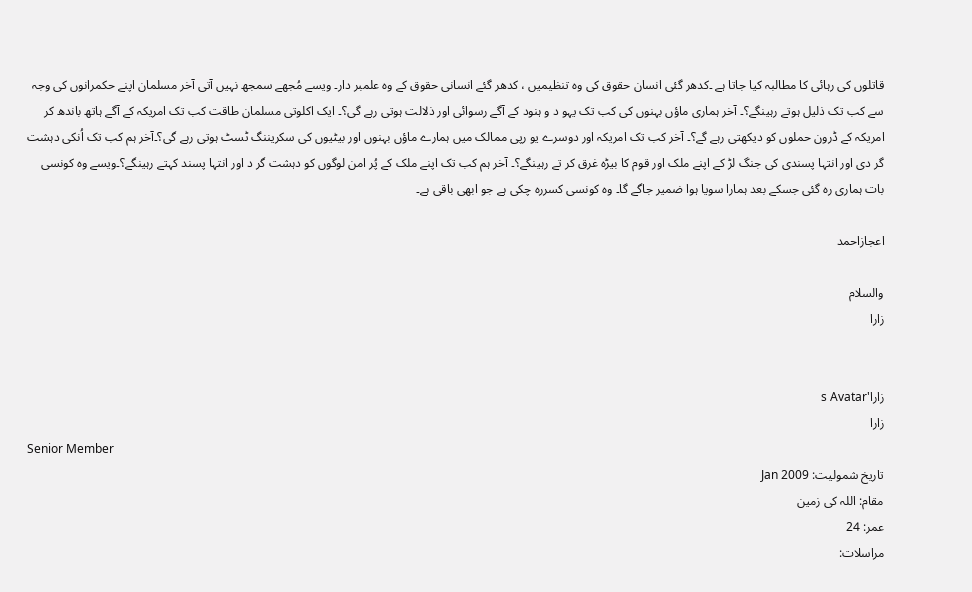قاتلوں کی رہائی کا مطالبہ کیا جاتا ہے ۔کدھر گئی انسان حقوق کی وہ تنظیمیں ، کدھر گئے انسانی حقوق کے وہ علمبر دار۔ ویسے مُجھے سمجھ نہیں آتی آخر مسلمان اپنے حکمرانوں کی وجہ سے کب تک ذلیل ہوتے رہینگے؟۔ آخر ہماری ماؤں بہنوں کی کب تک یہو د و ہنود کے آگے رسوائی اور ذلالت ہوتی رہے گی؟۔ ایک اکلوتی مسلمان طاقت کب تک امریکہ کے آگے ہاتھ باندھ کر امریکہ کے ڈرون حملوں کو دیکھتی رہے گے؟۔ آخر کب تک امریکہ اور دوسرے یو رپی ممالک میں ہمارے ماؤں بہنوں اور بیٹیوں کی سکریننگ ٹسٹ ہوتی رہے گی؟۔آخر ہم کب تک اُنکی دہشت گر دی اور انتہا پسندی کی جنگ لڑ کے اپنے ملک اور قوم کا بیڑہ غرق کر تے رہینگے؟۔ آخر ہم کب تک اپنے ملک کے پُر امن لوگوں کو دہشت گر د اور انتہا پسند کہتے رہینگے؟۔ویسے وہ کونسی بات ہماری رہ گئی جسکے بعد ہمارا سویا ہوا ضمیر جاگے گا۔ وہ کونسی کسررہ چکی ہے جو ابھی باقی ہے۔

اعجازاحمد

والسلام
زارا


زارا's Avatar
زارا
Senior Member
تاریخ شمولیت: Jan 2009
مقام: اللہ کی زمین
عمر: 24
مراسلات: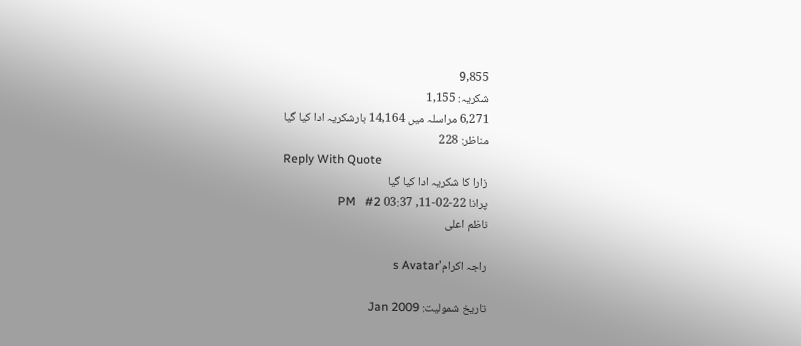9,855
شکریہ: 1,155
6,271 مراسلہ میں 14,164 بارشکریہ ادا کیا گیا
مناظر: 228
Reply With Quote
زارا کا شکریہ ادا کیا گیا
پرانا 22-02-11, 03:37 PM   #2
ناظم اعلی

راجہ اکرام's Avatar

تاریخ شمولیت: Jan 2009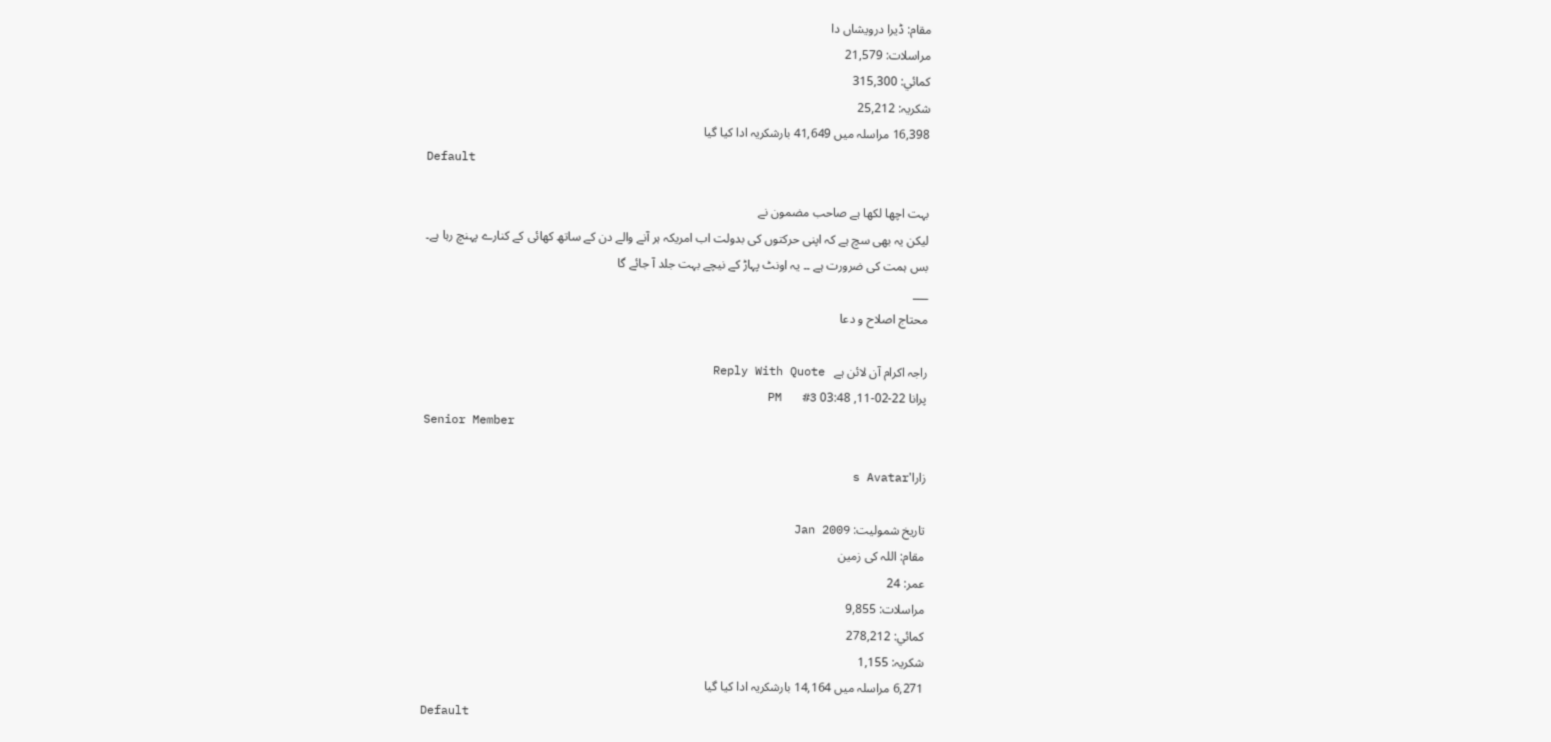مقام: ڈیرا درویشاں دا
مراسلات: 21,579
کمائي: 315,300
شکریہ: 25,212
16,398 مراسلہ میں 41,649 بارشکریہ ادا کیا گیا
Default

بہت اچھا لکھا ہے صاحب مضمون نے
لیکن یہ بھی سچ ہے کہ اپنی حرکتوں کی بدولت اب امریکہ ہر آنے والے دن کے ساتھ کھائی کے کنارے پہنچ رہا ہے۔
بس ہمت کی ضرورت ہے ۔۔ یہ اونٹ پہاڑ کے نیچے بہت جلد آ جائے گا
___
محتاج اصلاح و دعا

راجہ اکرام آن لائن ہے   Reply With Quote
پرانا 22-02-11, 03:48 PM   #3
Senior Member

زارا's Avatar

تاریخ شمولیت: Jan 2009
مقام: اللہ کی زمین
عمر: 24
مراسلات: 9,855
کمائي: 278,212
شکریہ: 1,155
6,271 مراسلہ میں 14,164 بارشکریہ ادا کیا گیا
Default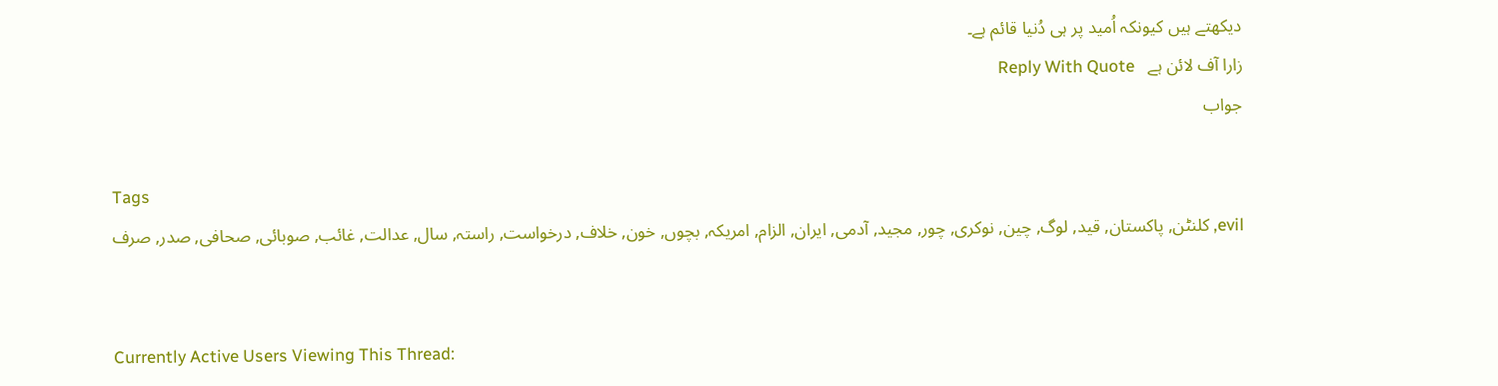دیکھتے ہیں کیونکہ اُمید پر ہی دُنیا قائم ہے۔
زارا آف لائن ہے   Reply With Quote
جواب

Tags
evil, کلنٹن, پاکستان, قید, لوگ, چین, نوکری, چور, مجید, آدمی, ایران, الزام, امریکہ, بچوں, خون, خلاف, درخواست, راستہ, سال, عدالت, غائب, صوبائی, صحافی, صدر, صرف


Currently Active Users Viewing This Thread: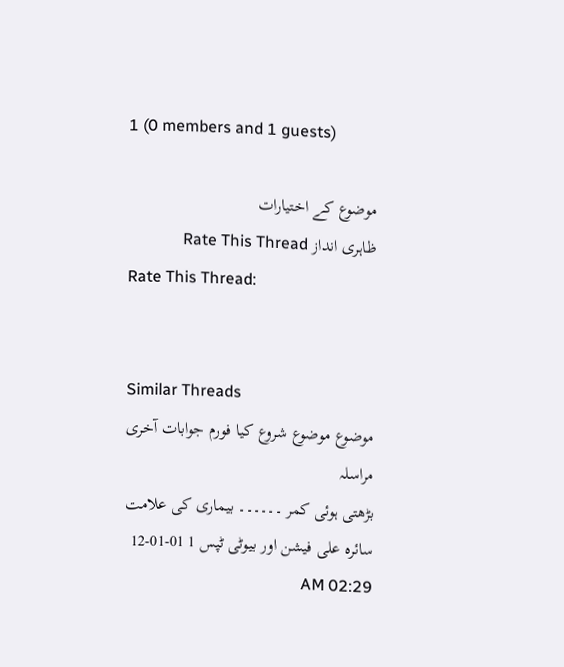1 (0 members and 1 guests)

موضوع کے اختیارات
ظاہری انداز Rate This Thread
Rate This Thread:


Similar Threads
موضوع موضوع شروع کیا فورم جوابات آخری مراسلہ
بڑھتی ہوئی کمر ۔۔۔۔۔۔ بیماری کی علامت سائرہ علی فیشن اور بیوٹی ٹپس 1 01-01-12 02:29 AM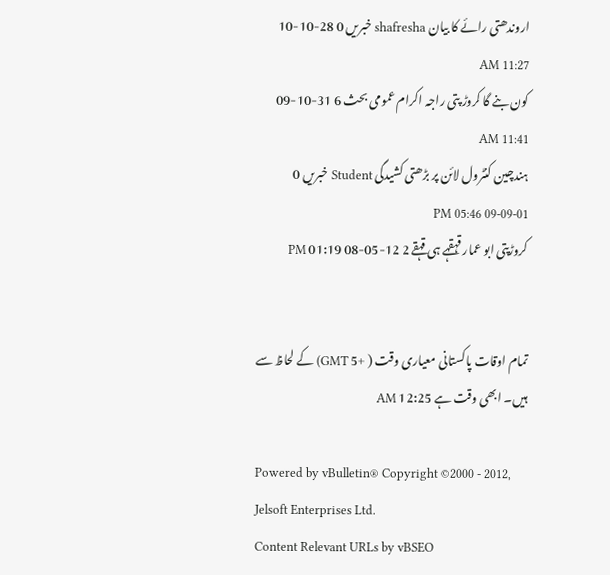اروندھتی رائے کا بیان shafresha خبریں 0 28-10-10 11:27 AM
کون بنے گا کروڑ پتی راجہ اکرام عمومی بحث 6 31-10-09 11:41 AM
ہندچین کنٹرول لائن پر بڑھتی کشیدگی Student خبریں 0 01-09-09 05:46 PM
کروڑپتی ابو عمار قہقہے ہی قہقے 2 12-05-08 01:19 PM


تمام اوقات پاکستانی معیاری وقت ( +5 GMT) کے لحاظ سے ہیں۔ ابھی وقت ہے 12:25 AM

Powered by vBulletin® Copyright ©2000 - 2012, Jelsoft Enterprises Ltd.
Content Relevant URLs by vBSEO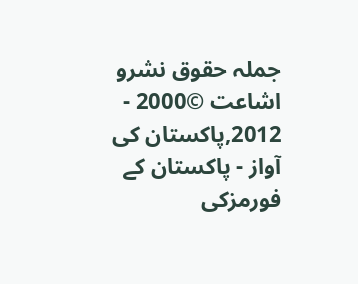جملہ حقوق نشرو اشاعت ©2000 - 2012,پاکستان کی آواز - پاکستان کے فورمزکی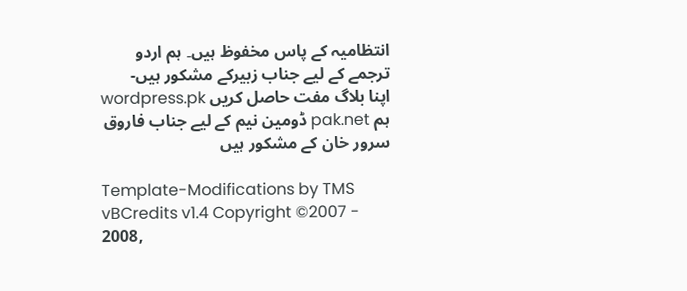انتظامیہ کے پاس مخفوظ ہیں۔ ہم اردو ترجمے کے لیے جناب زبیرکے مشکور ہیں-
اپنا بلاگ مفت حاصل کریں wordpress.pk
ہم pak.net ڈومین نیم کے لیے جناب فاروق سرور خان کے مشکور ہیں

Template-Modifications by TMS
vBCredits v1.4 Copyright ©2007 - 2008,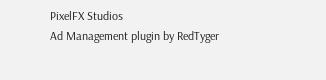PixelFX Studios
Ad Management plugin by RedTyger